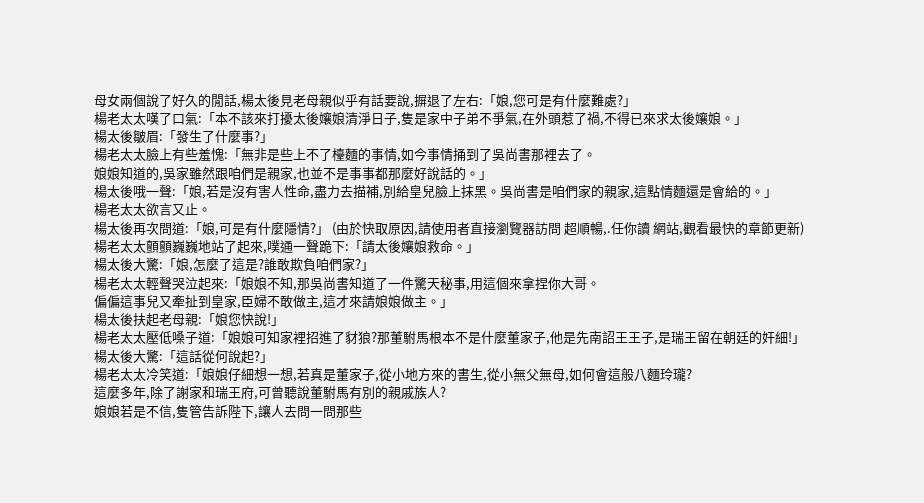母女兩個說了好久的閒話,楊太後見老母親似乎有話要說,摒退了左右:「娘,您可是有什麼難處?」
楊老太太嘆了口氣:「本不該來打擾太後孃娘清淨日子,隻是家中子弟不爭氣,在外頭惹了禍,不得已來求太後孃娘。」
楊太後皺眉:「發生了什麼事?」
楊老太太臉上有些羞愧:「無非是些上不了檯麵的事情,如今事情捅到了吳尚書那裡去了。
娘娘知道的,吳家雖然跟咱們是親家,也並不是事事都那麼好說話的。」
楊太後哦一聲:「娘,若是沒有害人性命,盡力去描補,別給皇兒臉上抹黑。吳尚書是咱們家的親家,這點情麵還是會給的。」
楊老太太欲言又止。
楊太後再次問道:「娘,可是有什麼隱情?」 (由於快取原因,請使用者直接瀏覽器訪問 超順暢,.任你讀 網站,觀看最快的章節更新)
楊老太太顫顫巍巍地站了起來,噗通一聲跪下:「請太後孃娘救命。」
楊太後大驚:「娘,怎麼了這是?誰敢欺負咱們家?」
楊老太太輕聲哭泣起來:「娘娘不知,那吳尚書知道了一件驚天秘事,用這個來拿捏你大哥。
偏偏這事兒又牽扯到皇家,臣婦不敢做主,這才來請娘娘做主。」
楊太後扶起老母親:「娘您快說!」
楊老太太壓低嗓子道:「娘娘可知家裡招進了豺狼?那董駙馬根本不是什麼董家子,他是先南詔王王子,是瑞王留在朝廷的奸細!」
楊太後大驚:「這話從何說起?」
楊老太太冷笑道:「娘娘仔細想一想,若真是董家子,從小地方來的書生,從小無父無母,如何會這般八麵玲瓏?
這麼多年,除了謝家和瑞王府,可曾聽說董駙馬有別的親戚族人?
娘娘若是不信,隻管告訴陛下,讓人去問一問那些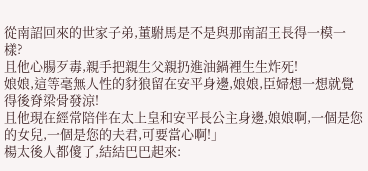從南詔回來的世家子弟,董駙馬是不是與那南詔王長得一模一樣?
且他心腸歹毒,親手把親生父親扔進油鍋裡生生炸死!
娘娘,這等毫無人性的豺狼留在安平身邊,娘娘,臣婦想一想就覺得後脊梁骨發涼!
且他現在經常陪伴在太上皇和安平長公主身邊,娘娘啊,一個是您的女兒,一個是您的夫君,可要當心啊!」
楊太後人都傻了,結結巴巴起來: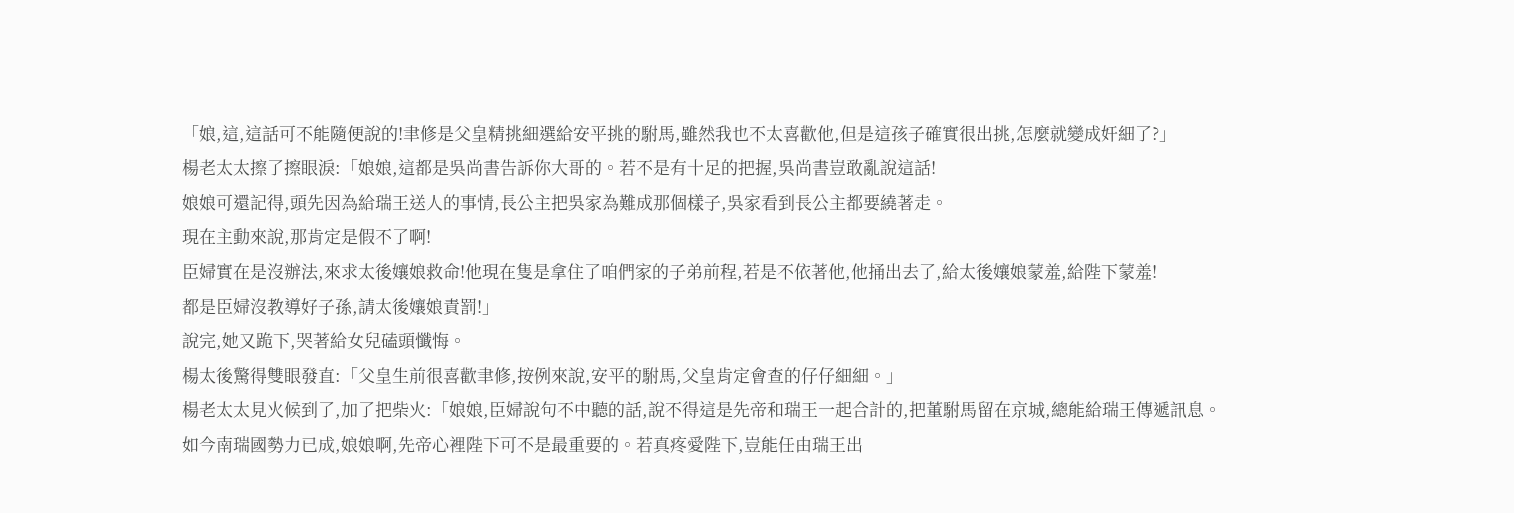「娘,這,這話可不能隨便說的!聿修是父皇精挑細選給安平挑的駙馬,雖然我也不太喜歡他,但是這孩子確實很出挑,怎麼就變成奸細了?」
楊老太太擦了擦眼淚:「娘娘,這都是吳尚書告訴你大哥的。若不是有十足的把握,吳尚書豈敢亂說這話!
娘娘可還記得,頭先因為給瑞王送人的事情,長公主把吳家為難成那個樣子,吳家看到長公主都要繞著走。
現在主動來說,那肯定是假不了啊!
臣婦實在是沒辦法,來求太後孃娘救命!他現在隻是拿住了咱們家的子弟前程,若是不依著他,他捅出去了,給太後孃娘蒙羞,給陛下蒙羞!
都是臣婦沒教導好子孫,請太後孃娘責罰!」
說完,她又跪下,哭著給女兒磕頭懺悔。
楊太後驚得雙眼發直:「父皇生前很喜歡聿修,按例來說,安平的駙馬,父皇肯定會查的仔仔細細。」
楊老太太見火候到了,加了把柴火:「娘娘,臣婦說句不中聽的話,說不得這是先帝和瑞王一起合計的,把董駙馬留在京城,總能給瑞王傳遞訊息。
如今南瑞國勢力已成,娘娘啊,先帝心裡陛下可不是最重要的。若真疼愛陛下,豈能任由瑞王出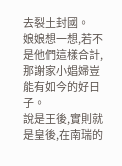去裂土封國。
娘娘想一想,若不是他們這樣合計,那謝家小娼婦豈能有如今的好日子。
說是王後,實則就是皇後,在南瑞的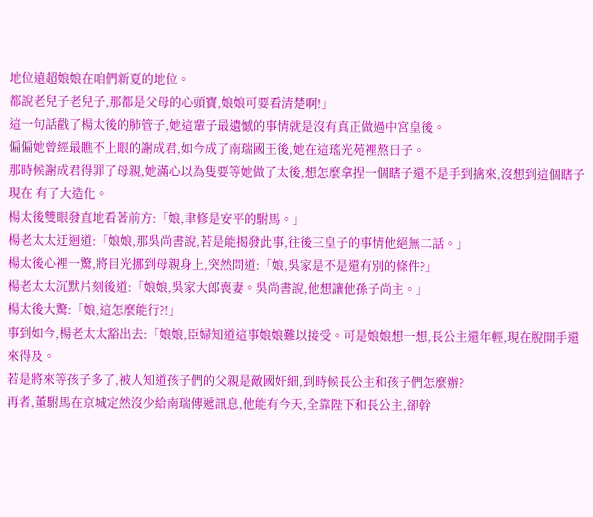地位遠超娘娘在咱們新夏的地位。
都說老兒子老兒子,那都是父母的心頭寶,娘娘可要看清楚啊!」
這一句話戳了楊太後的肺管子,她這輩子最遺憾的事情就是沒有真正做過中宮皇後。
偏偏她曾經最瞧不上眼的謝成君,如今成了南瑞國王後,她在這瑤光苑裡熬日子。
那時候謝成君得罪了母親,她滿心以為隻要等她做了太後,想怎麼拿捏一個瞎子還不是手到擒來,沒想到這個瞎子現在 有了大造化。
楊太後雙眼發直地看著前方:「娘,聿修是安平的駙馬。」
楊老太太迂迴道:「娘娘,那吳尚書說,若是能揭發此事,往後三皇子的事情他絕無二話。」
楊太後心裡一驚,將目光挪到母親身上,突然問道:「娘,吳家是不是還有別的條件?」
楊老太太沉默片刻後道:「娘娘,吳家大郎喪妻。吳尚書說,他想讓他孫子尚主。」
楊太後大驚:「娘,這怎麼能行?!」
事到如今,楊老太太豁出去:「娘娘,臣婦知道這事娘娘難以接受。可是娘娘想一想,長公主還年輕,現在脫開手還來得及。
若是將來等孩子多了,被人知道孩子們的父親是敵國奸細,到時候長公主和孩子們怎麼辦?
再者,董駙馬在京城定然沒少給南瑞傳遞訊息,他能有今天,全靠陛下和長公主,卻幹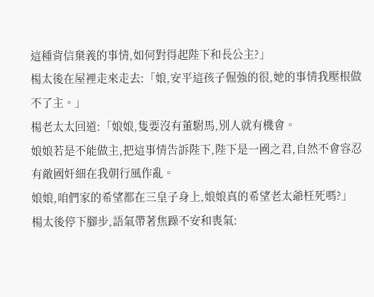這種背信棄義的事情,如何對得起陛下和長公主?」
楊太後在屋裡走來走去:「娘,安平這孩子倔強的很,她的事情我壓根做不了主。」
楊老太太回道:「娘娘,隻要沒有董駙馬,別人就有機會。
娘娘若是不能做主,把這事情告訴陛下,陛下是一國之君,自然不會容忍有敵國奸細在我朝行風作亂。
娘娘,咱們家的希望都在三皇子身上,娘娘真的希望老太爺枉死嗎?」
楊太後停下腳步,語氣帶著焦躁不安和喪氣: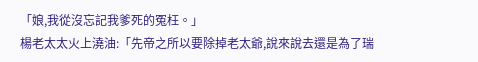「娘,我從沒忘記我爹死的冤枉。」
楊老太太火上澆油:「先帝之所以要除掉老太爺,說來說去還是為了瑞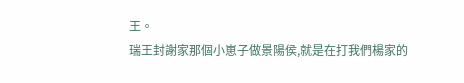王。
瑞王封謝家那個小崽子做景陽侯,就是在打我們楊家的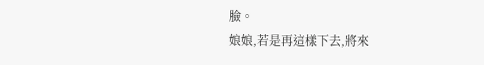臉。
娘娘,若是再這樣下去,將來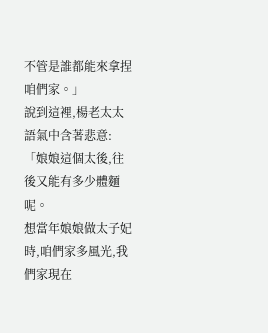不管是誰都能來拿捏咱們家。」
說到這裡,楊老太太語氣中含著悲意:「娘娘這個太後,往後又能有多少體麵呢。
想當年娘娘做太子妃時,咱們家多風光,我們家現在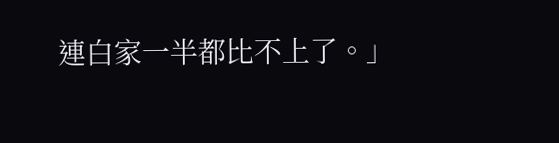連白家一半都比不上了。」